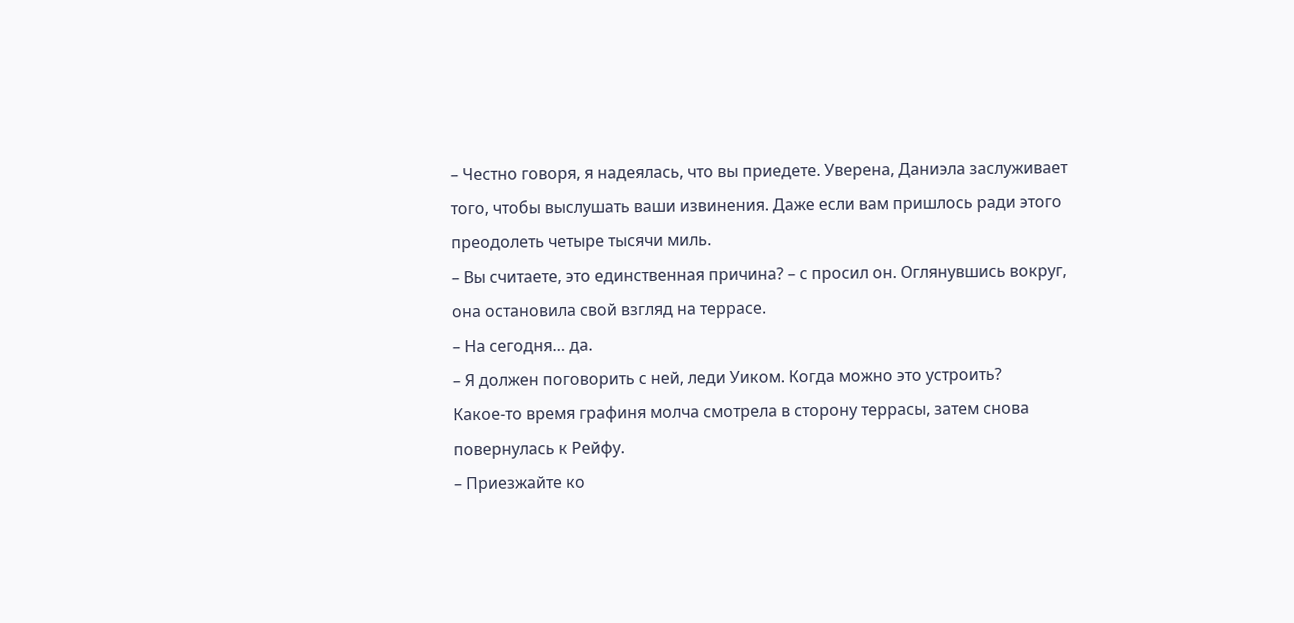– Честно говоря, я надеялась, что вы приедете. Уверена, Даниэла заслуживает того, чтобы выслушать ваши извинения. Даже если вам пришлось ради этого преодолеть четыре тысячи миль.
– Вы считаете, это единственная причина? – с просил он. Оглянувшись вокруг, она остановила свой взгляд на террасе.
– На сегодня… да.
– Я должен поговорить с ней, леди Уиком. Когда можно это устроить?
Какое-то время графиня молча смотрела в сторону террасы, затем снова повернулась к Рейфу.
– Приезжайте ко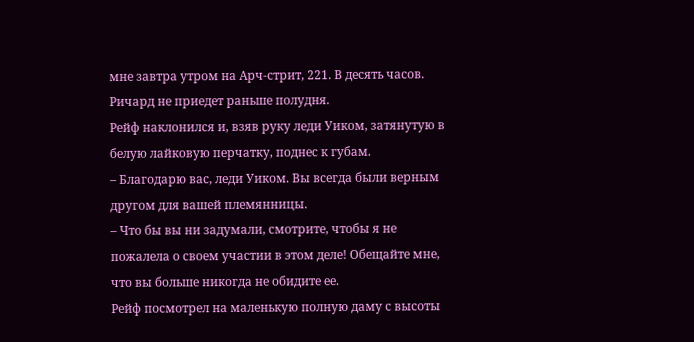мне завтра утром на Арч-стрит, 221. В десять часов. Ричард не приедет раньше полудня.
Рейф наклонился и, взяв руку леди Уиком, затянутую в белую лайковую перчатку, поднес к губам.
– Благодарю вас, леди Уиком. Вы всегда были верным другом для вашей племянницы.
– Что бы вы ни задумали, смотрите, чтобы я не пожалела о своем участии в этом деле! Обещайте мне, что вы больше никогда не обидите ее.
Рейф посмотрел на маленькую полную даму с высоты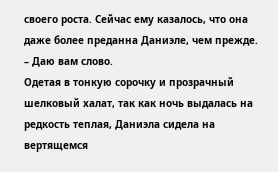своего роста. Сейчас ему казалось, что она даже более преданна Даниэле, чем прежде.
– Даю вам слово.
Одетая в тонкую сорочку и прозрачный шелковый халат, так как ночь выдалась на редкость теплая, Даниэла сидела на вертящемся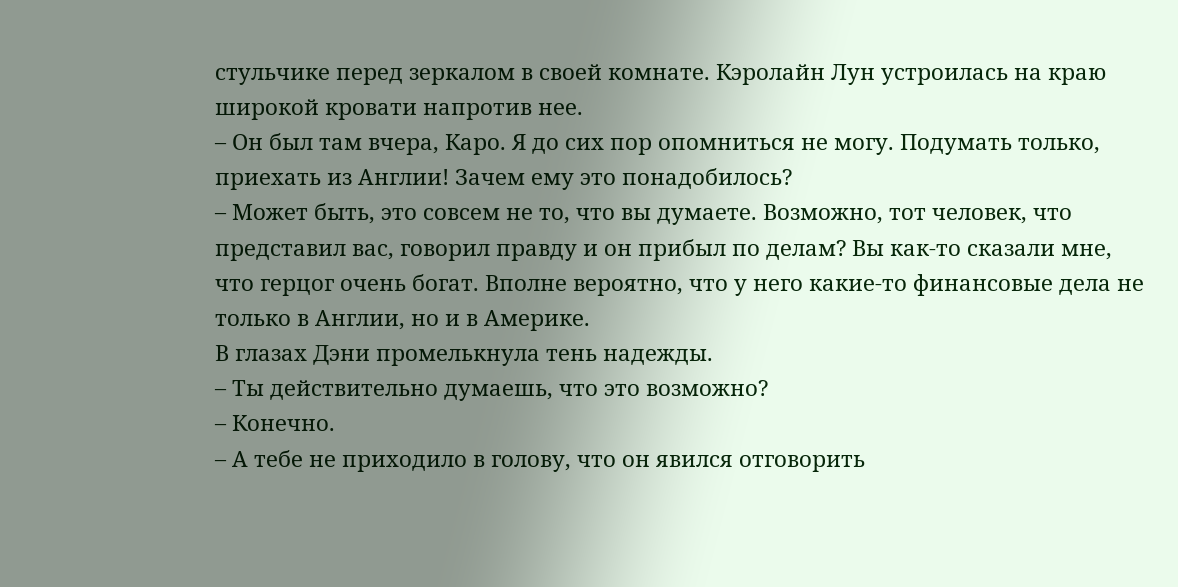стульчике перед зеркалом в своей комнате. Кэролайн Лун устроилась на краю широкой кровати напротив нее.
– Он был там вчера, Каро. Я до сих пор опомниться не могу. Подумать только, приехать из Англии! Зачем ему это понадобилось?
– Может быть, это совсем не то, что вы думаете. Возможно, тот человек, что представил вас, говорил правду и он прибыл по делам? Вы как-то сказали мне, что герцог очень богат. Вполне вероятно, что у него какие-то финансовые дела не только в Англии, но и в Америке.
В глазах Дэни промелькнула тень надежды.
– Ты действительно думаешь, что это возможно?
– Конечно.
– А тебе не приходило в голову, что он явился отговорить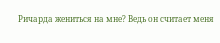Ричарда жениться на мне? Ведь он считает меня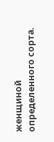женщиной определенного сорта.